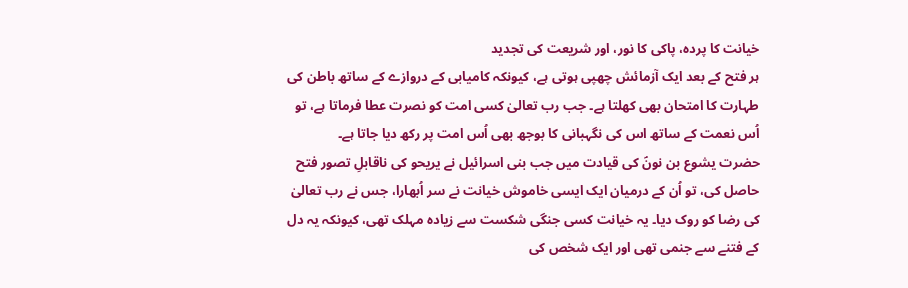خیانت کا پردہ، پاکی کا نور، اور شریعت کی تجدید
ہر فتح کے بعد ایک آزمائش چھپی ہوتی ہے، کیونکہ کامیابی کے دروازے کے ساتھ باطن کی طہارت کا امتحان بھی کھلتا ہے۔ جب رب تعالیٰ کسی امت کو نصرت عطا فرماتا ہے، تو اُس نعمت کے ساتھ اس کی نگہبانی کا بوجھ بھی اُس امت پر رکھ دیا جاتا ہے۔
حضرت یشوع بن نونؑ کی قیادت میں جب بنی اسرائیل نے یریحو کی ناقابلِ تصور فتح حاصل کی، تو اُن کے درمیان ایک ایسی خاموش خیانت نے سر اُبھارا، جس نے رب تعالیٰ کی رضا کو روک دیا۔ یہ خیانت کسی جنگی شکست سے زیادہ مہلک تھی، کیونکہ یہ دل کے فتنے سے جنمی تھی اور ایک شخص کی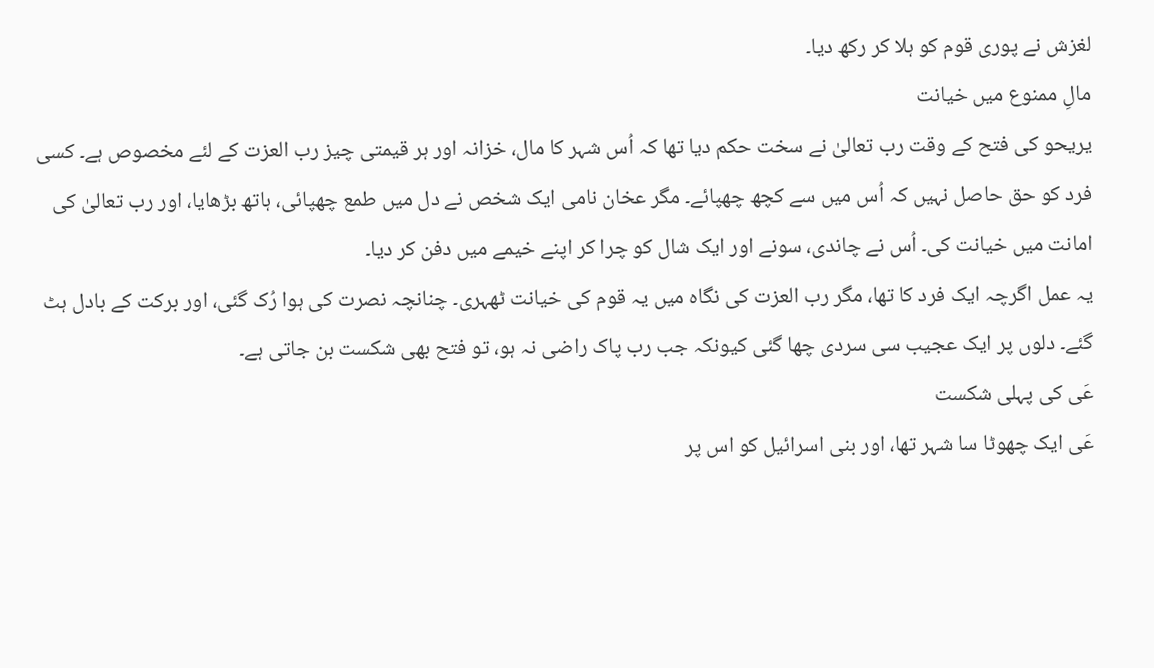لغزش نے پوری قوم کو ہلا کر رکھ دیا۔
مالِ ممنوع میں خیانت
یریحو کی فتح کے وقت رب تعالیٰ نے سخت حکم دیا تھا کہ اُس شہر کا مال، خزانہ اور ہر قیمتی چیز رب العزت کے لئے مخصوص ہے۔ کسی فرد کو حق حاصل نہیں کہ اُس میں سے کچھ چھپائے۔ مگر عخان نامی ایک شخص نے دل میں طمع چھپائی، ہاتھ بڑھایا، اور رب تعالیٰ کی امانت میں خیانت کی۔ اُس نے چاندی، سونے اور ایک شال کو چرا کر اپنے خیمے میں دفن کر دیا۔
یہ عمل اگرچہ ایک فرد کا تھا، مگر رب العزت کی نگاہ میں یہ قوم کی خیانت ٹھہری۔ چنانچہ نصرت کی ہوا رُک گئی، اور برکت کے بادل ہٹ گئے۔ دلوں پر ایک عجیب سی سردی چھا گئی کیونکہ جب رب پاک راضی نہ ہو، تو فتح بھی شکست بن جاتی ہے۔
عَی کی پہلی شکست
عَی ایک چھوٹا سا شہر تھا، اور بنی اسرائیل کو اس پر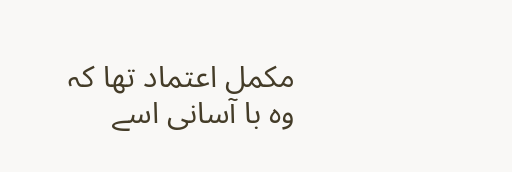مکمل اعتماد تھا کہ وہ با آسانی اسے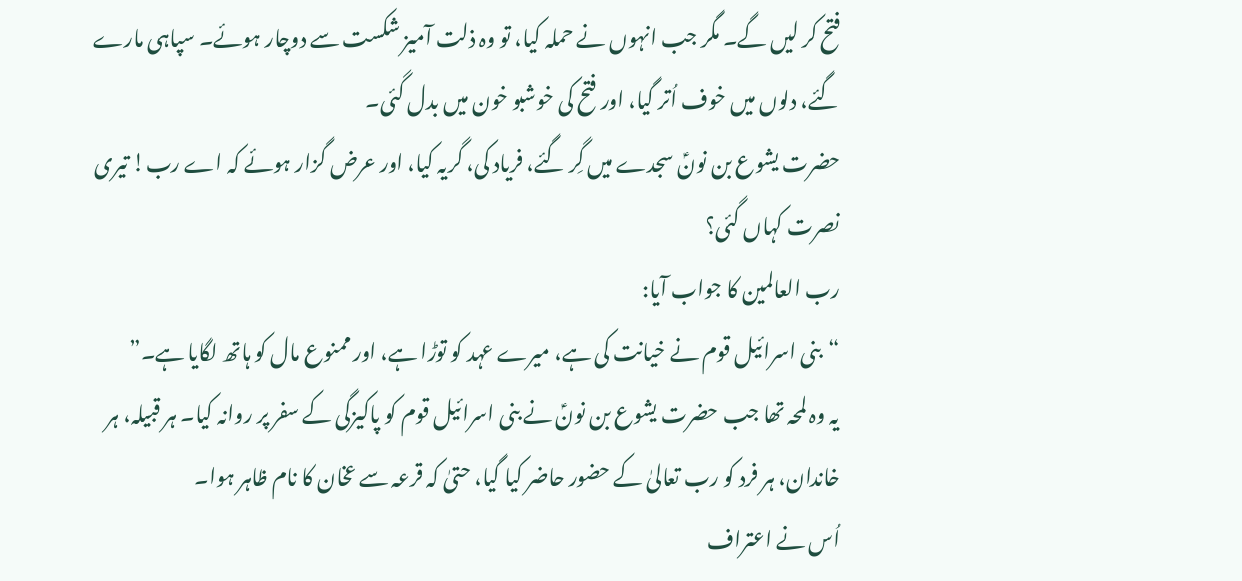فتح کر لیں گے۔ مگر جب انہوں نے حملہ کیا، تو وہ ذلت آمیز شکست سے دوچار ہوئے۔ سپاہی مارے گئے، دلوں میں خوف اُتر گیا، اور فتح کی خوشبو خون میں بدل گئی۔
حضرت یشوع بن نونؑ سجدے میں گِر گئے، فریاد کی، گریہ کیا، اور عرض گزار ہوئے کہ اے رب! تیری نصرت کہاں گئی؟
رب العالمین کا جواب آیا:
“بنی اسرائیل قوم نے خیانت کی ہے، میرے عہد کو توڑا ہے، اور ممنوع مال کو ہاتھ لگایا ہے۔”
یہ وہ لمحہ تھا جب حضرت یشوع بن نونؑ نے بنی اسرائیل قوم کو پاکیزگی کے سفر پر روانہ کیا۔ ہر قبیلہ، ہر خاندان، ہر فرد کو رب تعالیٰ کے حضور حاضر کیا گیا، حتیٰ کہ قرعہ سے عخان کا نام ظاہر ہوا۔
اُس نے اعتراف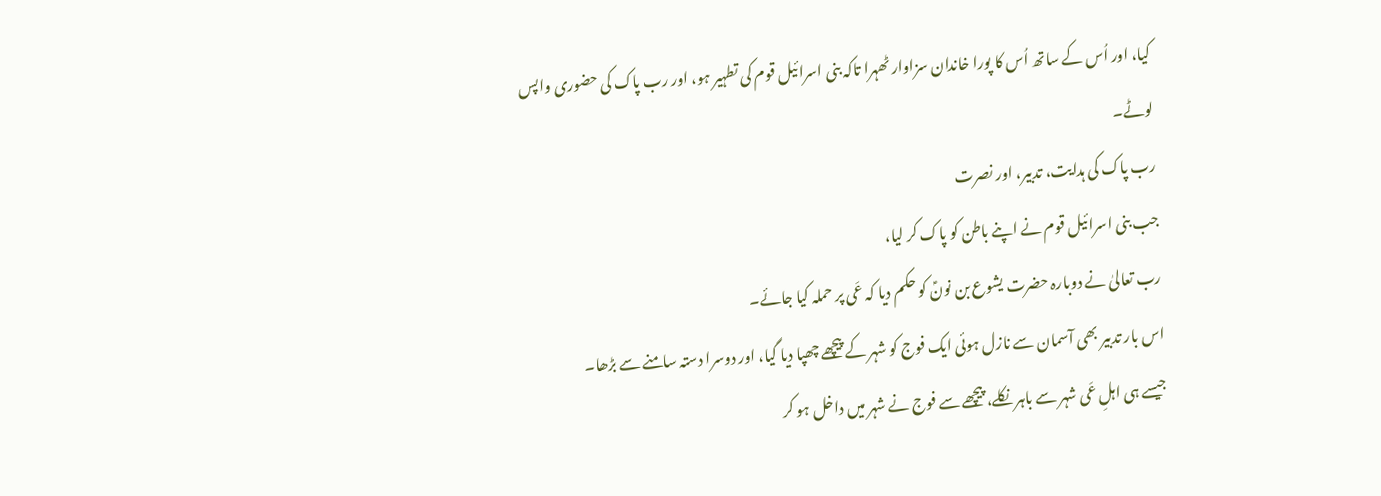کیا، اور اُس کے ساتھ اُس کا پورا خاندان سزاوار ٹھہرا تاکہ بنی اسرائیل قوم کی تطہیر ہو، اور رب پاک کی حضوری واپس لوٹے۔
رب پاک کی ہدایت، تدبیر، اور نصرت
جب بنی اسرائیل قوم نے اپنے باطن کو پاک کر لیا،
رب تعالیٰ نے دوبارہ حضرت یشوع بن نونؑ کو حکم دیا کہ عَی پر حملہ کیا جائے۔
اس بار تدبیر بھی آسمان سے نازل ہوئی ایک فوج کو شہر کے پیچھے چھپا دیا گیا، اور دوسرا دستہ سامنے سے بڑھا۔
جیسے ہی اہلِ عَی شہر سے باہر نکلے، پیچھے سے فوج نے شہر میں داخل ہو کر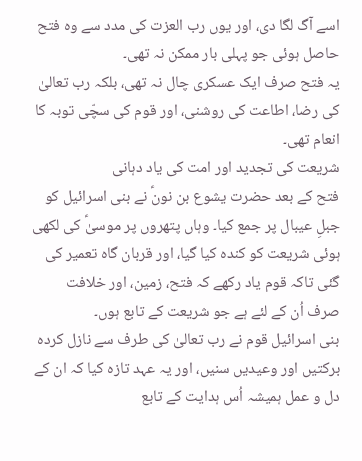اسے آگ لگا دی، اور یوں رب العزت کی مدد سے وہ فتح حاصل ہوئی جو پہلی بار ممکن نہ تھی۔
یہ فتح صرف ایک عسکری چال نہ تھی، بلکہ رب تعالیٰ کی رضا، اطاعت کی روشنی، اور قوم کی سچّی توبہ کا انعام تھی۔
شریعت کی تجدید اور امت کی یاد دہانی
فتح کے بعد حضرت یشوع بن نونؑ نے بنی اسرائیل کو جبلِ عیبال پر جمع کیا۔ وہاں پتھروں پر موسیٰؑ کی لکھی ہوئی شریعت کو کندہ کیا گیا، اور قربان گاہ تعمیر کی گئی تاکہ قوم یاد رکھے کہ فتح، زمین، اور خلافت صرف اُن کے لئے ہے جو شریعت کے تابع ہوں۔
بنی اسرائیل قوم نے رب تعالیٰ کی طرف سے نازل کردہ برکتیں اور وعیدیں سنیں، اور یہ عہد تازہ کیا کہ ان کے دل و عمل ہمیشہ اُس ہدایت کے تابع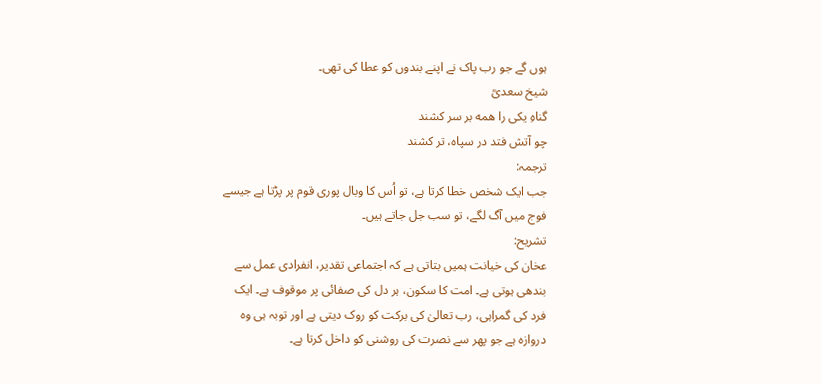ہوں گے جو رب پاک نے اپنے بندوں کو عطا کی تھی۔
شیخ سعدیؒ
گناهِ یکی را همه بر سر کشند
چو آتش فتد در سپاه، تر کشند
ترجمہ:
جب ایک شخص خطا کرتا ہے، تو اُس کا وبال پوری قوم پر پڑتا ہے جیسے فوج میں آگ لگے، تو سب جل جاتے ہیں۔
تشریح:
عخان کی خیانت ہمیں بتاتی ہے کہ اجتماعی تقدیر، انفرادی عمل سے بندھی ہوتی ہے۔ امت کا سکون، ہر دل کی صفائی پر موقوف ہے۔ ایک فرد کی گمراہی، رب تعالیٰ کی برکت کو روک دیتی ہے اور توبہ ہی وہ دروازہ ہے جو پھر سے نصرت کی روشنی کو داخل کرتا ہے۔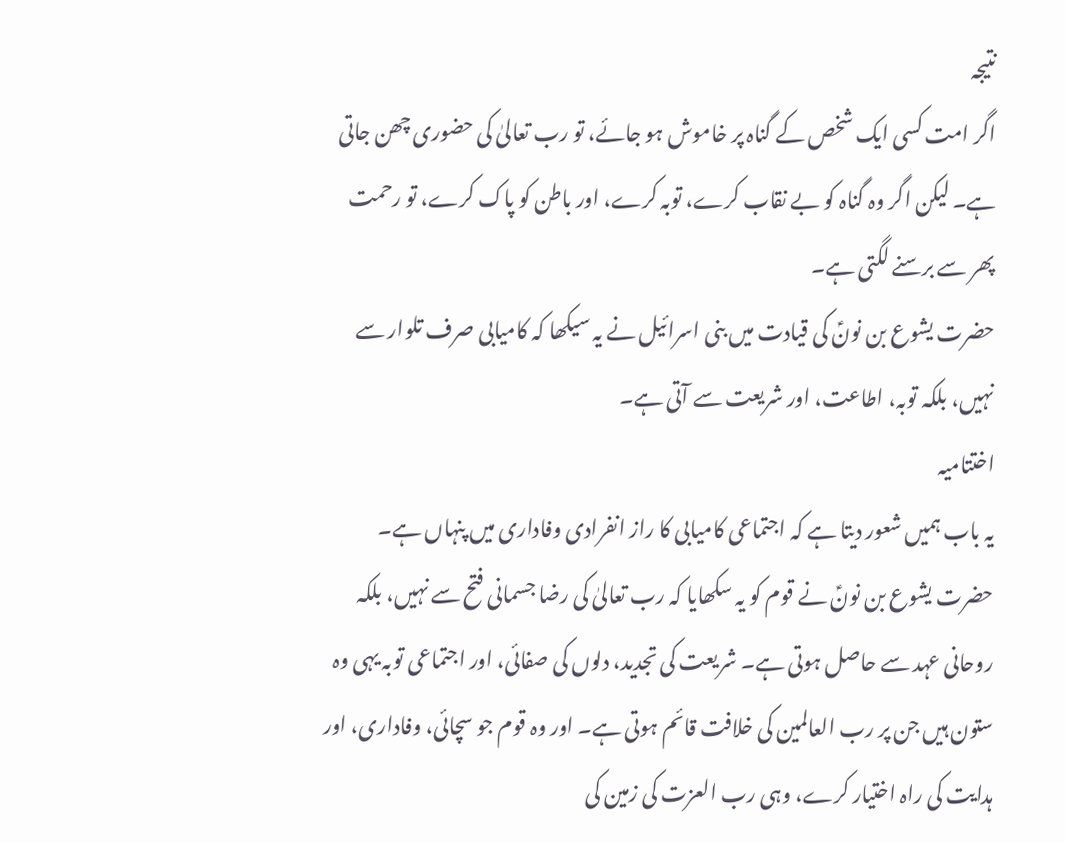نتیجہ
اگر امت کسی ایک شخص کے گناہ پر خاموش ہو جائے، تو رب تعالیٰ کی حضوری چھن جاتی ہے۔ لیکن اگر وہ گناہ کو بے نقاب کرے، توبہ کرے، اور باطن کو پاک کرے، تو رحمت پھر سے برسنے لگتی ہے۔
حضرت یشوع بن نونؑ کی قیادت میں بنی اسرائیل نے یہ سیکھا کہ کامیابی صرف تلوار سے نہیں، بلکہ توبہ، اطاعت، اور شریعت سے آتی ہے۔
اختتامیہ
یہ باب ہمیں شعور دیتا ہے کہ اجتماعی کامیابی کا راز انفرادی وفاداری میں پنہاں ہے۔
حضرت یشوع بن نونؑ نے قوم کو یہ سکھایا کہ رب تعالیٰ کی رضا جسمانی فتح سے نہیں، بلکہ روحانی عہد سے حاصل ہوتی ہے۔ شریعت کی تجدید، دلوں کی صفائی، اور اجتماعی توبہ یہی وہ ستون ہیں جن پر رب العالمین کی خلافت قائم ہوتی ہے۔ اور وہ قوم جو سچائی، وفاداری، اور ہدایت کی راہ اختیار کرے، وہی رب العزت کی زمین کی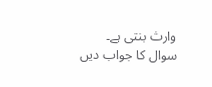وارث بنتی ہے۔
سوال کا جواب دیں